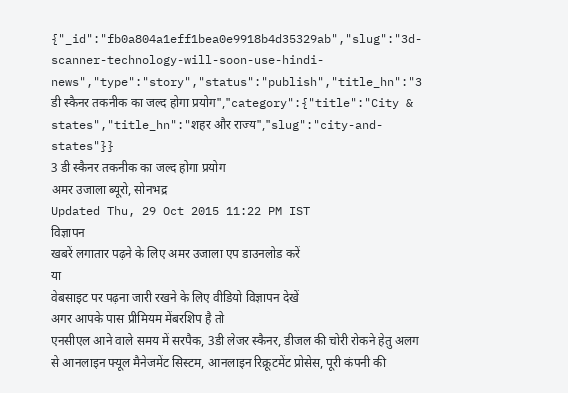{"_id":"fb0a804a1eff1bea0e9918b4d35329ab","slug":"3d-scanner-technology-will-soon-use-hindi-news","type":"story","status":"publish","title_hn":"3 डी स्कैनर तकनीक का जल्द होगा प्रयोग","category":{"title":"City & states","title_hn":"शहर और राज्य","slug":"city-and-states"}}
3 डी स्कैनर तकनीक का जल्द होगा प्रयोग
अमर उजाला ब्यूरो, सोनभद्र
Updated Thu, 29 Oct 2015 11:22 PM IST
विज्ञापन
खबरें लगातार पढ़ने के लिए अमर उजाला एप डाउनलोड करें
या
वेबसाइट पर पढ़ना जारी रखने के लिए वीडियो विज्ञापन देखें
अगर आपके पास प्रीमियम मेंबरशिप है तो
एनसीएल आने वाले समय में सरपैक, 3डी लेजर स्कैनर, डीजल की चोरी रोकने हेतु अलग से आनलाइन फ्यूल मैनेजमेंट सिस्टम, आनलाइन रिक्रूटमेंट प्रोसेस, पूरी कंपनी की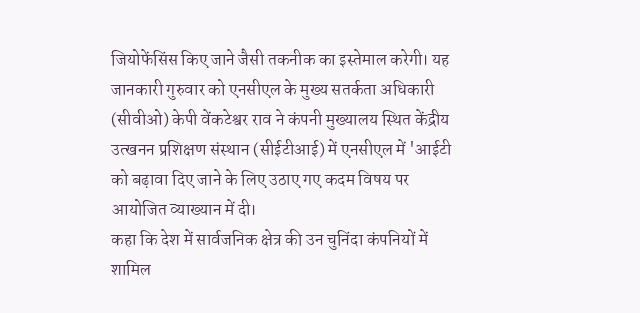जियोफेंसिंस किए जाने जैसी तकनीक का इस्तेमाल करेगी। यह जानकारी गुरुवार को एनसीएल के मुख्य सतर्कता अधिकारी (सीवीओ) केपी वेंकटेश्वर राव ने कंपनी मुख्यालय स्थित केंद्रीय उत्खनन प्रशिक्षण संस्थान (सीईटीआई) में एनसीएल में 'आईटी को बढ़ावा दिए जाने के लिए उठाए गए कदम विषय पर आयोजित व्याख्यान में दी।
कहा कि देश में सार्वजनिक क्षेत्र की उन चुनिंदा कंपनियों में शामिल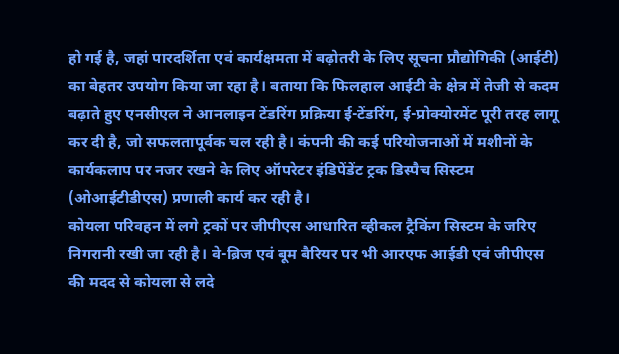हो गई है, जहां पारदर्शिता एवं कार्यक्षमता में बढ़ोतरी के लिए सूचना प्रौद्योगिकी (आईटी) का बेहतर उपयोग किया जा रहा है। बताया कि फिलहाल आईटी के क्षेत्र में तेजी से कदम बढ़ाते हुए एनसीएल ने आनलाइन टेंडरिंग प्रक्रिया ई-टेंडरिंग, ई-प्रोक्योरमेंट पूरी तरह लागू कर दी है, जो सफलतापूर्वक चल रही है। कंपनी की कई परियोजनाओं में मशीनों के कार्यकलाप पर नजर रखने के लिए ऑपरेटर इंडिपेंडेंट ट्रक डिस्पैच सिस्टम (ओआईटीडीएस) प्रणाली कार्य कर रही है।
कोयला परिवहन में लगे ट्रकों पर जीपीएस आधारित व्हीकल ट्रैकिंग सिस्टम के जरिए निगरानी रखी जा रही है। वे-ब्रिज एवं बूम बैरियर पर भी आरएफ आईडी एवं जीपीएस की मदद से कोयला से लदे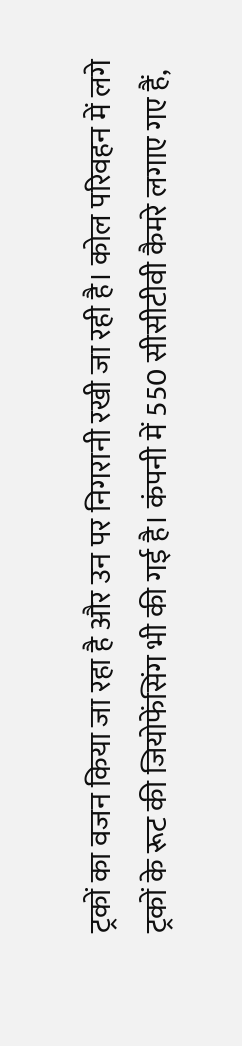ट्रकों का वजन किया जा रहा है और उन पर निगरानी रखी जा रही है। कोल परिवहन में लगे ट्रकों के रूट की जियोफेंसिंग भी की गई है। कंपनी में 550 सीसीटीवी कैमरे लगाए गए हैं,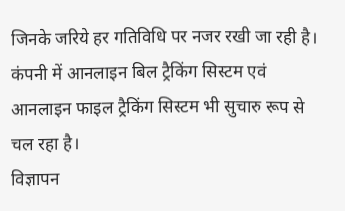जिनके जरिये हर गतिविधि पर नजर रखी जा रही है। कंपनी में आनलाइन बिल ट्रैकिंग सिस्टम एवं आनलाइन फाइल ट्रैकिंग सिस्टम भी सुचारु रूप से चल रहा है।
विज्ञापन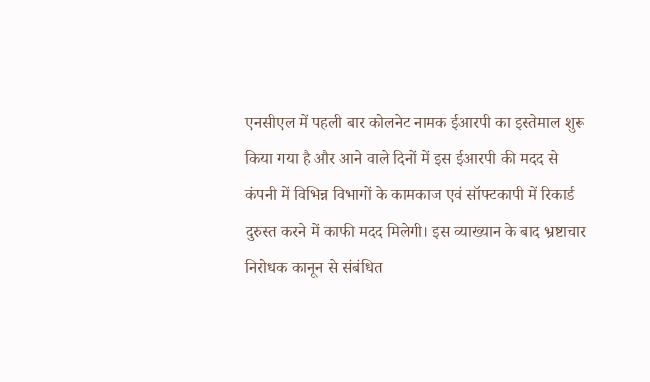एनसीएल में पहली बार कोलनेट नामक ईआरपी का इस्तेमाल शुरू किया गया है और आने वाले दिनों में इस ईआरपी की मदद से कंपनी में विभिन्न विभागों के कामकाज एवं सॉफ्टकापी में रिकार्ड दुरुस्त करने में काफी मदद मिलेगी। इस व्याख्यान के बाद भ्रष्टाचार निरोधक कानून से संबंधित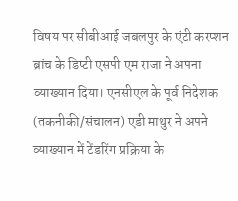विषय पर सीबीआई जबलपुर के एंटी करप्शन ब्रांच के डिप्टी एसपी एम राजा ने अपना व्याख्यान दिया। एनसीएल के पूर्व निदेशक (तकनीकी/संचालन) एडी माथुर ने अपने व्याख्यान में टेंडरिंग प्रक्रिया के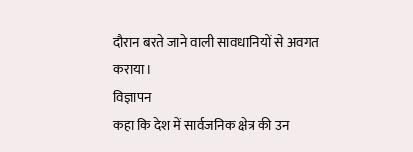दौरान बरते जाने वाली सावधानियों से अवगत कराया।
विज्ञापन
कहा कि देश में सार्वजनिक क्षेत्र की उन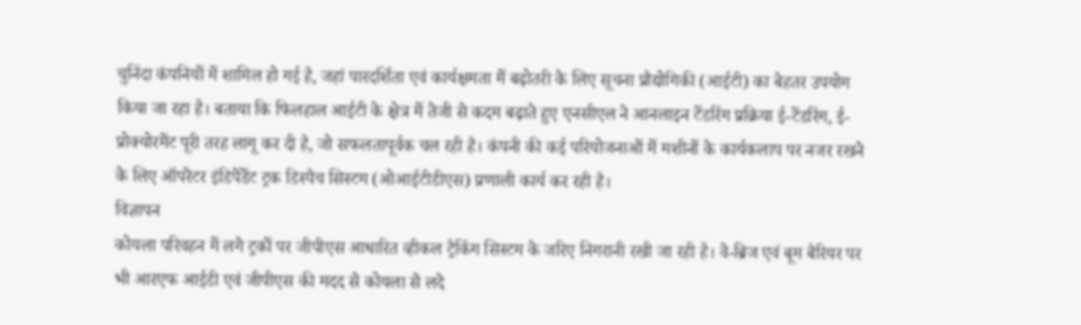चुनिंदा कंपनियों में शामिल हो गई है, जहां पारदर्शिता एवं कार्यक्षमता में बढ़ोतरी के लिए सूचना प्रौद्योगिकी (आईटी) का बेहतर उपयोग किया जा रहा है। बताया कि फिलहाल आईटी के क्षेत्र में तेजी से कदम बढ़ाते हुए एनसीएल ने आनलाइन टेंडरिंग प्रक्रिया ई-टेंडरिंग, ई-प्रोक्योरमेंट पूरी तरह लागू कर दी है, जो सफलतापूर्वक चल रही है। कंपनी की कई परियोजनाओं में मशीनों के कार्यकलाप पर नजर रखने के लिए ऑपरेटर इंडिपेंडेंट ट्रक डिस्पैच सिस्टम (ओआईटीडीएस) प्रणाली कार्य कर रही है।
विज्ञापन
कोयला परिवहन में लगे ट्रकों पर जीपीएस आधारित व्हीकल ट्रैकिंग सिस्टम के जरिए निगरानी रखी जा रही है। वे-ब्रिज एवं बूम बैरियर पर भी आरएफ आईडी एवं जीपीएस की मदद से कोयला से लदे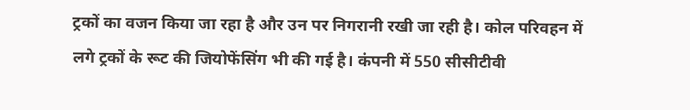ट्रकों का वजन किया जा रहा है और उन पर निगरानी रखी जा रही है। कोल परिवहन में लगे ट्रकों के रूट की जियोफेंसिंग भी की गई है। कंपनी में 550 सीसीटीवी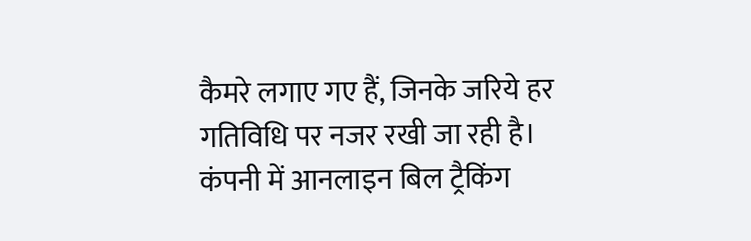कैमरे लगाए गए हैं, जिनके जरिये हर गतिविधि पर नजर रखी जा रही है। कंपनी में आनलाइन बिल ट्रैकिंग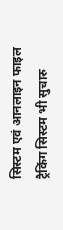सिस्टम एवं आनलाइन फाइल ट्रैकिंग सिस्टम भी सुचारु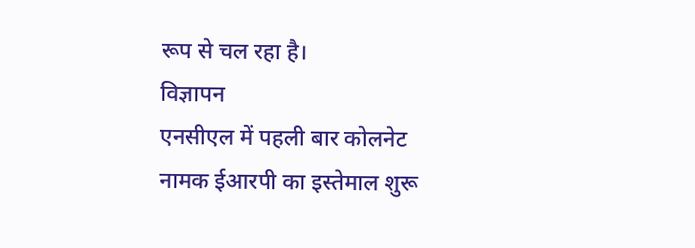रूप से चल रहा है।
विज्ञापन
एनसीएल में पहली बार कोलनेट नामक ईआरपी का इस्तेमाल शुरू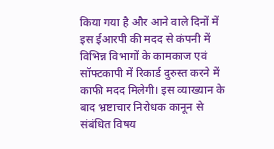किया गया है और आने वाले दिनों में इस ईआरपी की मदद से कंपनी में विभिन्न विभागों के कामकाज एवं सॉफ्टकापी में रिकार्ड दुरुस्त करने में काफी मदद मिलेगी। इस व्याख्यान के बाद भ्रष्टाचार निरोधक कानून से संबंधित विषय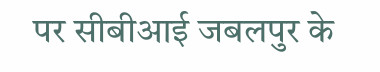पर सीबीआई जबलपुर के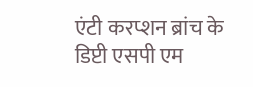एंटी करप्शन ब्रांच के डिप्टी एसपी एम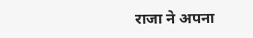राजा ने अपना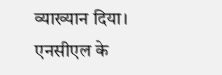व्याख्यान दिया। एनसीएल के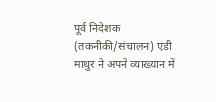पूर्व निदेशक (तकनीकी/संचालन) एडी माथुर ने अपने व्याख्यान में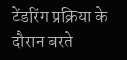टेंडरिंग प्रक्रिया के दौरान बरते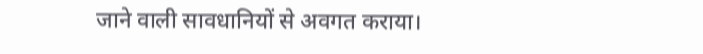जाने वाली सावधानियों से अवगत कराया।